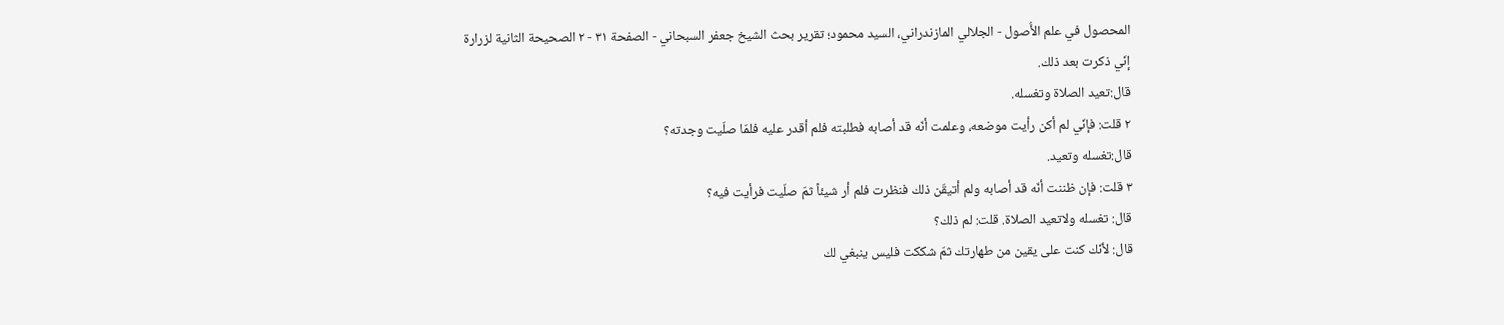المحصول في علم الأُصول - الجلالي المازندراني، السيد محمود؛ تقریر بحث الشيخ جعفر السبحاني - الصفحة ٣١ - ٢ الصحيحة الثانية لزرارة
إنّي ذكرت بعد ذلك.
قال:تعيد الصلاة وتغسله.
٢ قلت: فإنّي لم أكن رأيت موضعه، وعلمت أنّه قد أصابه فطلبته فلم أقدر عليه فلمّا صلّيت وجدته؟
قال:تغسله وتعيد.
٣ قلت: فإن ظننت أنّه قد أصابه ولم أتيقّن ذلك فنظرت فلم أر شيئاً ثمّ صلّيت فرأيت فيه؟
قال: تغسله ولاتعيد الصلاة. قلت: لم ذلك؟
قال: لأنّك كنت على يقين من طهارتك ثمّ شككت فليس ينبغي لك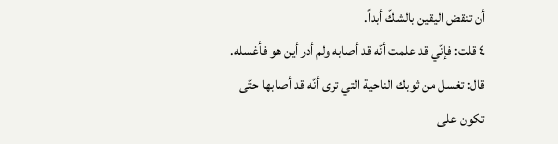أن تنقض اليقين بالشكّ أبداً.
٤ قلت: فإنّي قد علمت أنّه قد أصابه ولم أدر أين هو فأغسله.
قال: تغسل من ثوبك الناحية التي ترى أنّه قد أصابها حتّى تكون على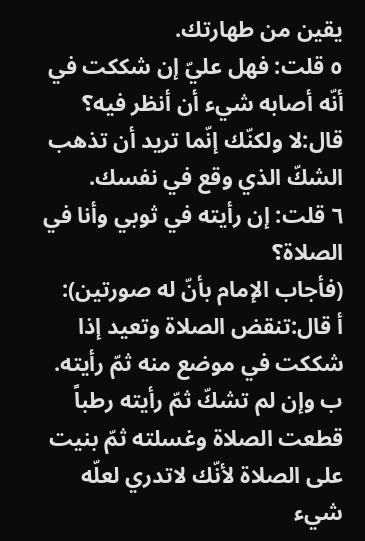يقين من طهارتك.
٥ قلت: فهل عليّ إن شككت في أنّه أصابه شيء أن أنظر فيه؟
قال:لا ولكنّك إنّما تريد أن تذهب الشكّ الذي وقع في نفسك.
٦ قلت: إن رأيته في ثوبي وأنا في الصلاة؟
(فأجاب الإمام بأنّ له صورتين):
أ قال:تنقض الصلاة وتعيد إذا شككت في موضع منه ثمّ رأيته.
ب وإن لم تشكّ ثمّ رأيته رطباً قطعت الصلاة وغسلته ثمّ بنيت على الصلاة لأنّك لاتدري لعلّه شيء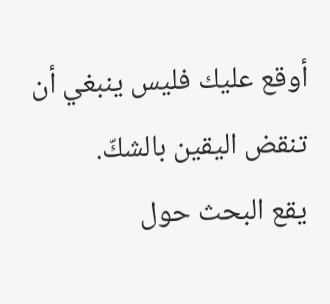أوقع عليك فليس ينبغي أن تنقض اليقين بالشكّ.
يقع البحث حول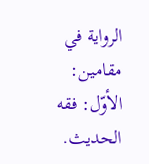الرواية في مقامين:
الأوّل: فقه الحديث.